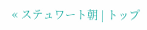« ステュワート朝 | トップ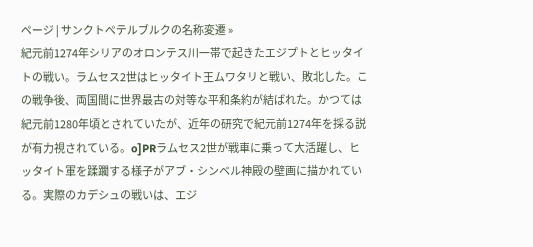ページ | サンクトペテルブルクの名称変遷 »
紀元前1274年シリアのオロンテス川一帯で起きたエジプトとヒッタイトの戦い。ラムセス2世はヒッタイト王ムワタリと戦い、敗北した。この戦争後、両国間に世界最古の対等な平和条約が結ばれた。かつては紀元前1280年頃とされていたが、近年の研究で紀元前1274年を採る説が有力視されている。o]PRラムセス2世が戦車に乗って大活躍し、ヒッタイト軍を蹂躙する様子がアブ・シンベル神殿の壁画に描かれている。実際のカデシュの戦いは、エジ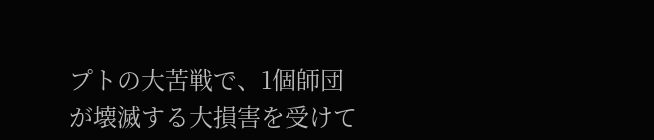プトの大苦戦で、1個師団が壊滅する大損害を受けて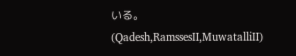いる。(Qadesh,RamssesⅡ,MuwatalliⅡ)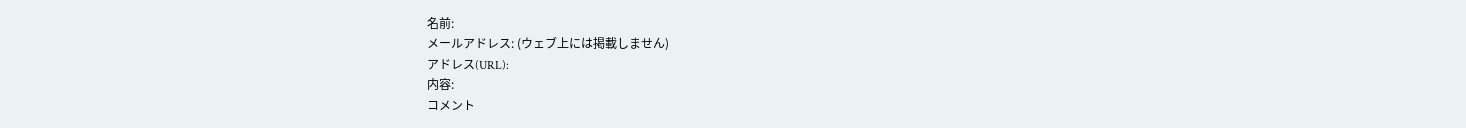名前:
メールアドレス: (ウェブ上には掲載しません)
アドレス(URL):
内容:
コメント